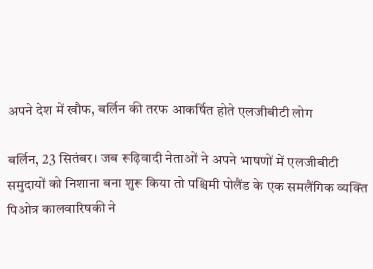अपने देश में खौफ, बर्लिन की तरफ आकर्षित होते एलजीबीटी लोग

बर्लिन, 23 सितंबर। जब रूढ़िवादी नेताओं ने अपने भाषणों में एलजीबीटी समुदायों को निशाना बना शुरू किया तो पश्चिमी पोलैंड के एक समलैंगिक व्यक्ति पिओत्र कालवारिषकी ने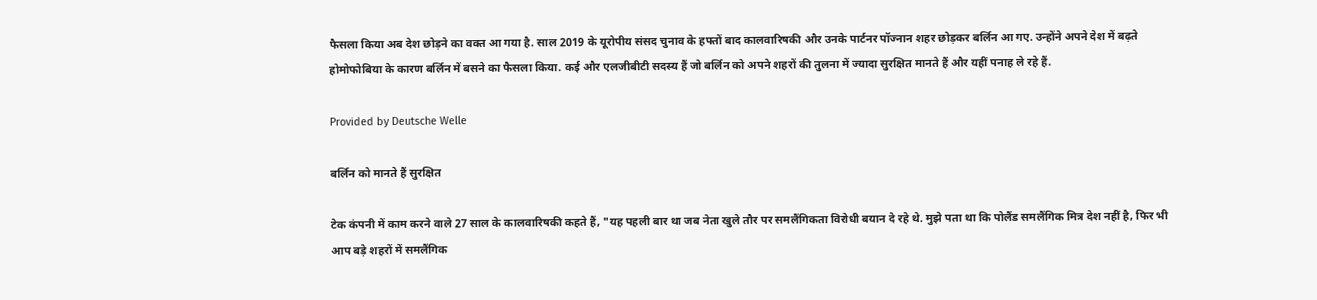फैसला किया अब देश छोड़ने का वक्त आ गया है. साल 2019 के यूरोपीय संसद चुनाव के हफ्तों बाद कालवारिषकी और उनके पार्टनर पॉज्नान शहर छोड़कर बर्लिन आ गए. उन्होंने अपने देश में बढ़ते होमोफोबिया के कारण बर्लिन में बसने का फैसला किया. कई और एलजीबीटी सदस्य हैं जो बर्लिन को अपने शहरों की तुलना में ज्यादा सुरक्षित मानते हैं और यहीं पनाह ले रहे हैं.

Provided by Deutsche Welle

बर्लिन को मानते हैं सुरक्षित

टेक कंपनी में काम करने वाले 27 साल के कालवारिषकी कहते हैं, "यह पहली बार था जब नेता खुले तौर पर समलैंगिकता विरोधी बयान दे रहे थे. मुझे पता था कि पोलैंड समलैंगिक मित्र देश नहीं है, फिर भी आप बड़े शहरों में समलैंगिक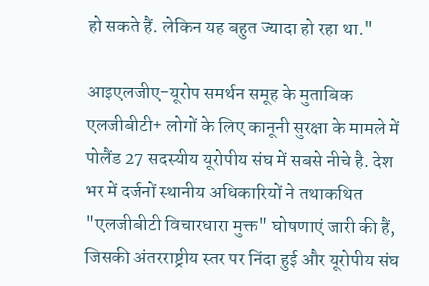हो सकते हैं. लेकिन यह बहुत ज्यादा हो रहा था."

आइएलजीए-यूरोप समर्थन समूह के मुताबिक एलजीबीटी+ लोगों के लिए कानूनी सुरक्षा के मामले में पोलैंड 27 सदस्यीय यूरोपीय संघ में सबसे नीचे है. देश भर में दर्जनों स्थानीय अधिकारियों ने तथाकथित "एलजीबीटी विचारधारा मुक्त" घोषणाएं जारी की हैं, जिसकी अंतरराष्ट्रीय स्तर पर निंदा हुई और यूरोपीय संघ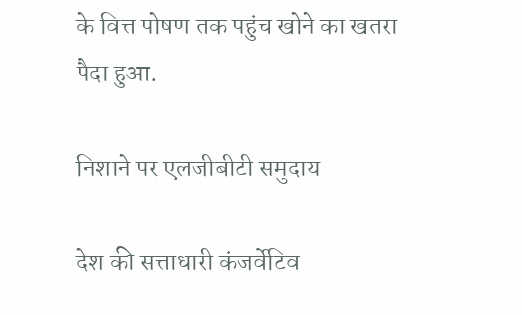के वित्त पोषण तक पहुंच खोने का खतरा पैदा हुआ.

निशाने पर एलजीबीटी समुदाय

देश की सत्ताधारी कंजर्वेटिव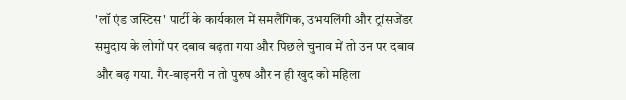'लॉ एंड जस्टिस' पार्टी के कार्यकाल में समलैंगिक, उभयलिंगी और ट्रांसजेंडर समुदाय के लोगों पर दबाव बढ़ता गया और पिछले चुनाव में तो उन पर दबाव और बढ़ गया. गैर-बाइनरी न तो पुरुष और न ही खुद को महिला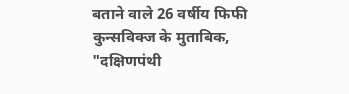बताने वाले 26 वर्षीय फिफी कुन्सविक्ज के मुताबिक, "दक्षिणपंथी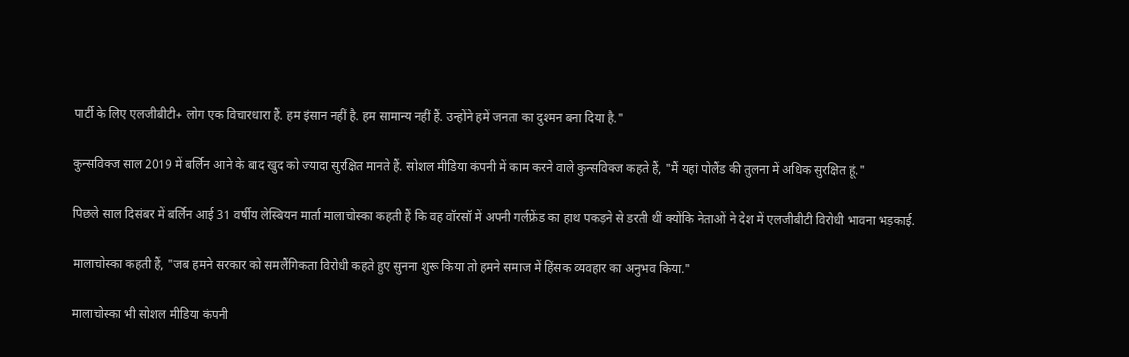पार्टी के लिए एलजीबीटी+ लोग एक विचारधारा हैं. हम इंसान नहीं है. हम सामान्य नहीं हैं. उन्होंने हमें जनता का दुश्मन बना दिया है."

कुन्सविक्ज साल 2019 में बर्लिन आने के बाद खुद को ज्यादा सुरक्षित मानते हैं. सोशल मीडिया कंपनी में काम करने वाले कुन्सविक्ज कहते हैं, "मैं यहां पोलैंड की तुलना में अधिक सुरक्षित हूं."

पिछले साल दिसंबर में बर्लिन आई 31 वर्षीय लेस्बियन मार्ता मालाचोस्का कहती हैं कि वह वॉरसॉ में अपनी गर्लफ्रेंड का हाथ पकड़ने से डरती थीं क्योंकि नेताओं ने देश में एलजीबीटी विरोधी भावना भड़काई.

मालाचोस्का कहती हैं, "जब हमने सरकार को समलैंगिकता विरोधी कहते हुए सुनना शुरू किया तो हमने समाज में हिंसक व्यवहार का अनुभव किया."

मालाचोस्का भी सोशल मीडिया कंपनी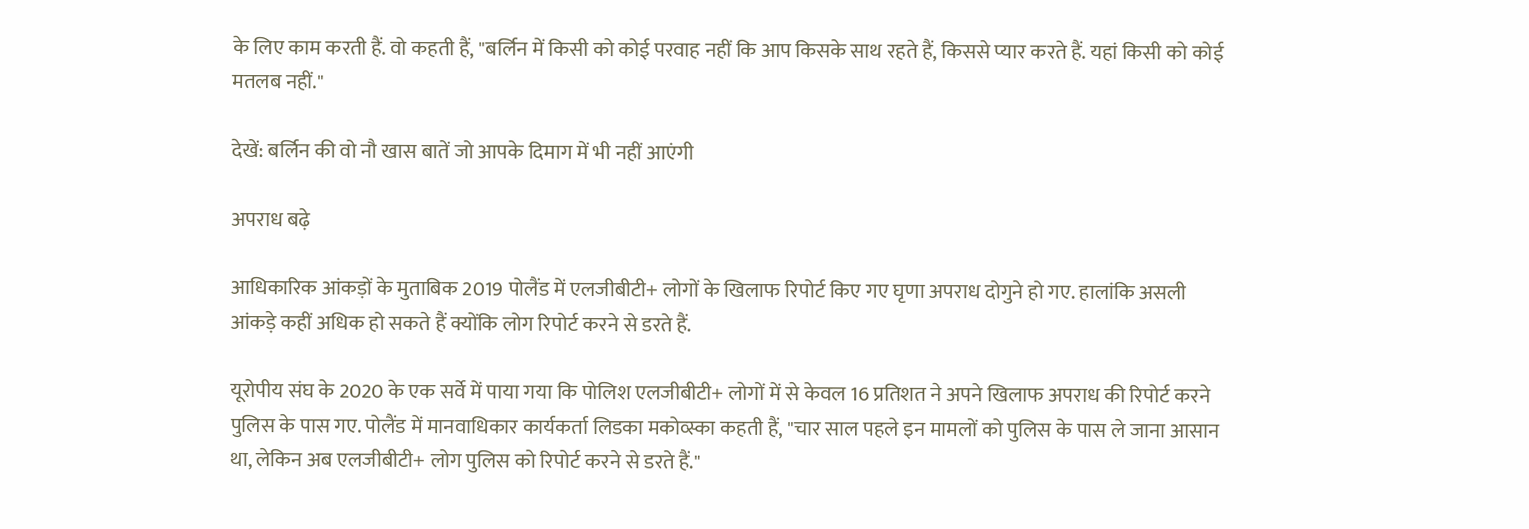के लिए काम करती हैं. वो कहती हैं, "बर्लिन में किसी को कोई परवाह नहीं कि आप किसके साथ रहते हैं, किससे प्यार करते हैं. यहां किसी को कोई मतलब नहीं."

देखें: बर्लिन की वो नौ खास बातें जो आपके दिमाग में भी नहीं आएंगी

अपराध बढ़े

आधिकारिक आंकड़ों के मुताबिक 2019 पोलैंड में एलजीबीटी+ लोगों के खिलाफ रिपोर्ट किए गए घृणा अपराध दोगुने हो गए. हालांकि असली आंकड़े कहीं अधिक हो सकते हैं क्योंकि लोग रिपोर्ट करने से डरते हैं.

यूरोपीय संघ के 2020 के एक सर्वे में पाया गया कि पोलिश एलजीबीटी+ लोगों में से केवल 16 प्रतिशत ने अपने खिलाफ अपराध की रिपोर्ट करने पुलिस के पास गए. पोलैंड में मानवाधिकार कार्यकर्ता लिडका मकोव्स्का कहती हैं, "चार साल पहले इन मामलों को पुलिस के पास ले जाना आसान था, लेकिन अब एलजीबीटी+ लोग पुलिस को रिपोर्ट करने से डरते हैं."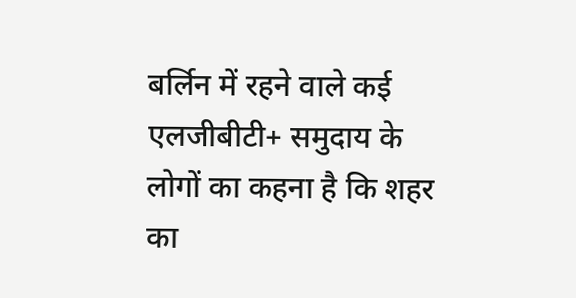बर्लिन में रहने वाले कई एलजीबीटी+ समुदाय के लोगों का कहना है कि शहर का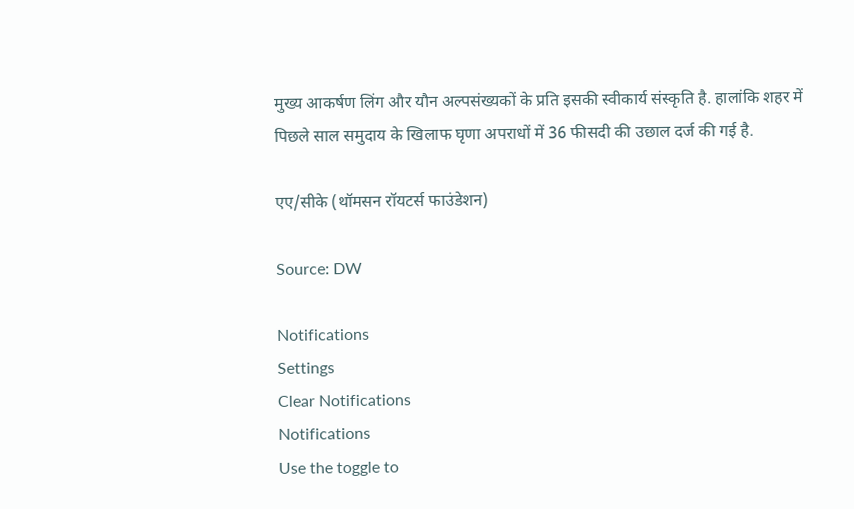मुख्य आकर्षण लिंग और यौन अल्पसंख्यकों के प्रति इसकी स्वीकार्य संस्कृति है. हालांकि शहर में पिछले साल समुदाय के खिलाफ घृणा अपराधों में 36 फीसदी की उछाल दर्ज की गई है.

एए/सीके (थॉमसन रॉयटर्स फाउंडेशन)

Source: DW

Notifications
Settings
Clear Notifications
Notifications
Use the toggle to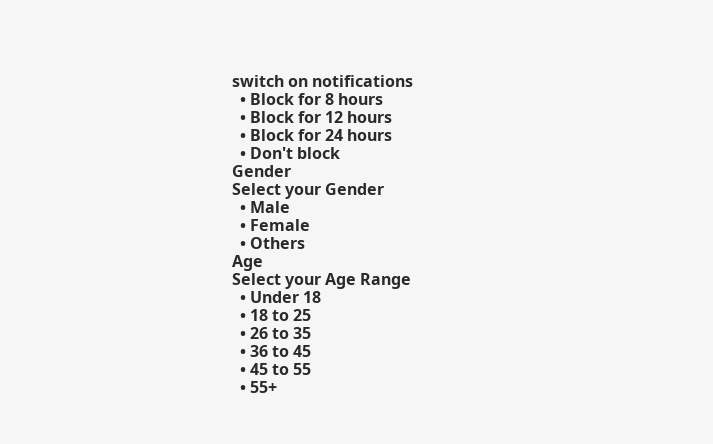switch on notifications
  • Block for 8 hours
  • Block for 12 hours
  • Block for 24 hours
  • Don't block
Gender
Select your Gender
  • Male
  • Female
  • Others
Age
Select your Age Range
  • Under 18
  • 18 to 25
  • 26 to 35
  • 36 to 45
  • 45 to 55
  • 55+